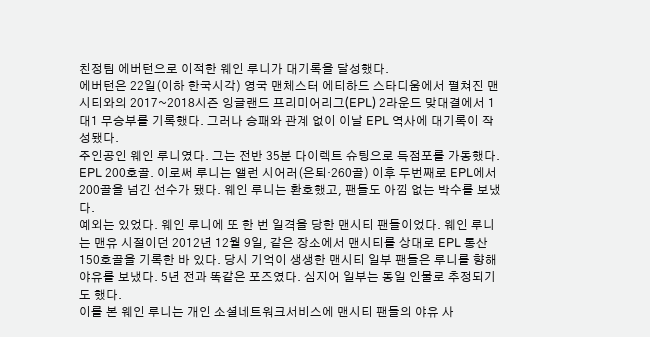친정팀 에버턴으로 이적한 웨인 루니가 대기록을 달성했다.
에버턴은 22일(이하 한국시각) 영국 맨체스터 에티하드 스타디움에서 펼쳐진 맨시티와의 2017~2018시즌 잉글랜드 프리미어리그(EPL) 2라운드 맞대결에서 1대1 무승부를 기록했다. 그러나 승패와 관계 없이 이날 EPL 역사에 대기록이 작성됐다.
주인공인 웨인 루니였다. 그는 전반 35분 다이렉트 슈팅으로 득점포를 가동했다. EPL 200호골. 이로써 루니는 앨런 시어러(은퇴·260골) 이후 두번째로 EPL에서 200골을 넘긴 선수가 됐다. 웨인 루니는 환호했고, 팬들도 아낌 없는 박수를 보냈다.
예외는 있었다. 웨인 루니에 또 한 번 일격을 당한 맨시티 팬들이었다. 웨인 루니는 맨유 시절이던 2012년 12월 9일, 같은 장소에서 맨시티를 상대로 EPL 통산 150호골을 기록한 바 있다. 당시 기억이 생생한 맨시티 일부 팬들은 루니를 향해 야유를 보냈다. 5년 전과 똑같은 포즈였다. 심지어 일부는 동일 인물로 추정되기도 했다.
이를 본 웨인 루니는 개인 소셜네트워크서비스에 맨시티 팬들의 야유 사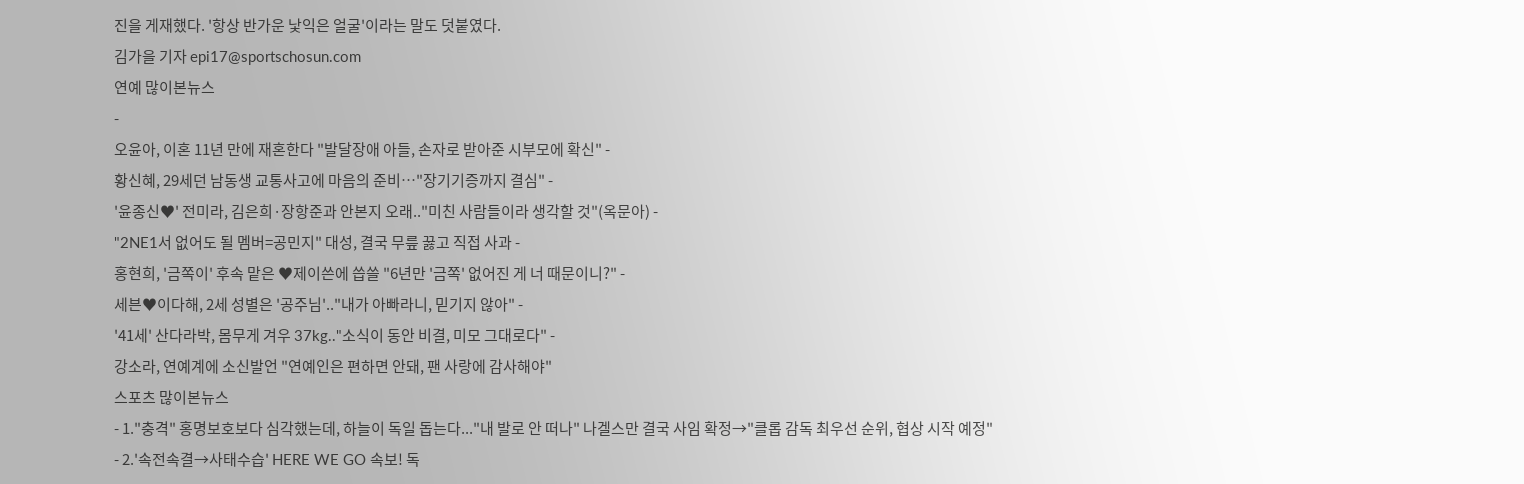진을 게재했다. '항상 반가운 낯익은 얼굴'이라는 말도 덧붙였다.
김가을 기자 epi17@sportschosun.com
연예 많이본뉴스
-
오윤아, 이혼 11년 만에 재혼한다 "발달장애 아들, 손자로 받아준 시부모에 확신" -
황신혜, 29세던 남동생 교통사고에 마음의 준비…"장기기증까지 결심" -
'윤종신♥' 전미라, 김은희·장항준과 안본지 오래.."미친 사람들이라 생각할 것"(옥문아) -
"2NE1서 없어도 될 멤버=공민지" 대성, 결국 무릎 꿇고 직접 사과 -
홍현희, '금쪽이' 후속 맡은 ♥제이쓴에 씁쓸 "6년만 '금쪽' 없어진 게 너 때문이니?" -
세븐♥이다해, 2세 성별은 '공주님'.."내가 아빠라니, 믿기지 않아" -
'41세' 산다라박, 몸무게 겨우 37kg.."소식이 동안 비결, 미모 그대로다" -
강소라, 연예계에 소신발언 "연예인은 편하면 안돼, 팬 사랑에 감사해야"
스포츠 많이본뉴스
- 1."충격" 홍명보호보다 심각했는데, 하늘이 독일 돕는다..."내 발로 안 떠나" 나겔스만 결국 사임 확정→"클롭 감독 최우선 순위, 협상 시작 예정"
- 2.'속전속결→사태수습' HERE WE GO 속보! 독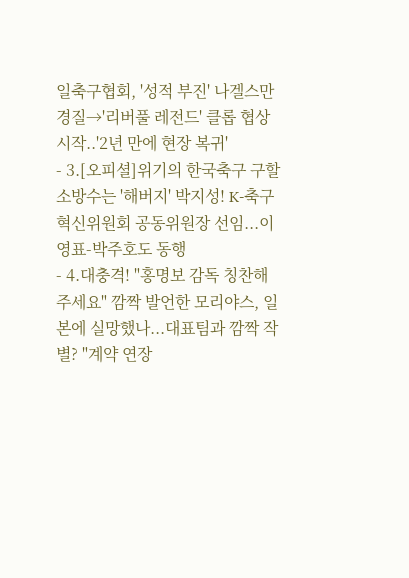일축구협회, '성적 부진' 나겔스만 경질→'리버풀 레전드' 클롭 협상 시작..'2년 만에 현장 복귀'
- 3.[오피셜]위기의 한국축구 구할 소방수는 '해버지' 박지성! K-축구 혁신위원회 공동위원장 선임...이영표-박주호도 동행
- 4.대충격! "홍명보 감독 칭찬해주세요" 깜짝 발언한 모리야스, 일본에 실망했나...대표팀과 깜짝 작별? "계약 연장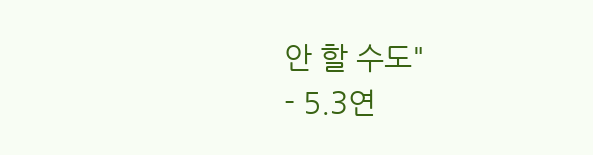안 할 수도"
- 5.3연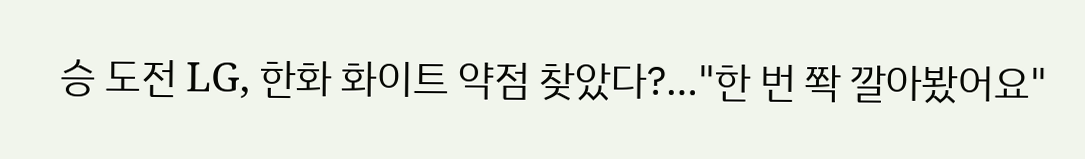승 도전 LG, 한화 화이트 약점 찾았다?…"한 번 쫙 깔아봤어요"